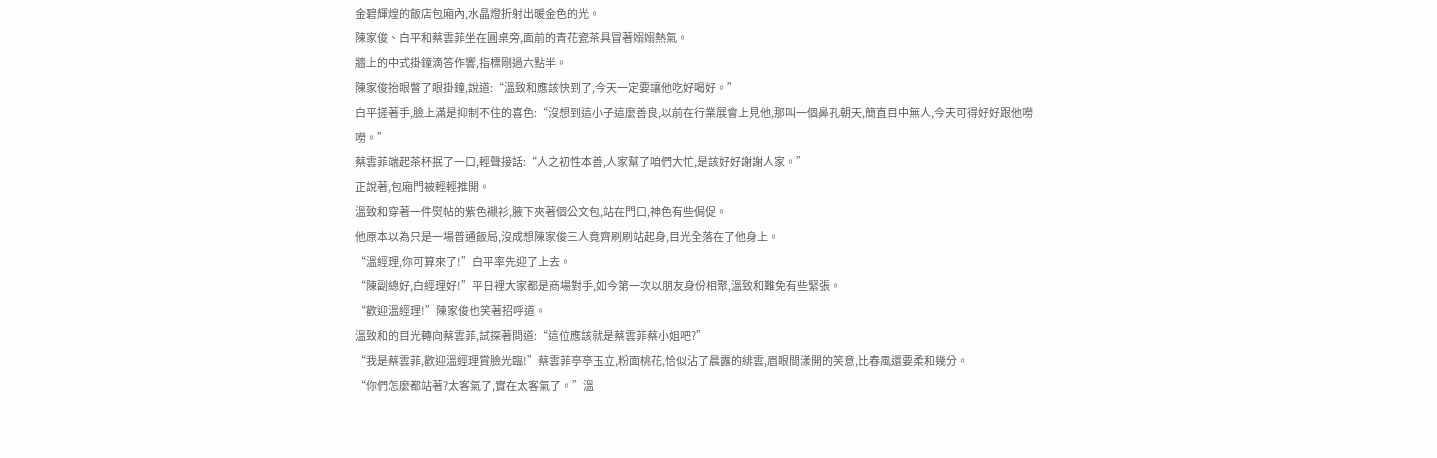金碧輝煌的飯店包廂內,水晶燈折射出暖金色的光。
陳家俊、白平和蔡雲菲坐在圓桌旁,面前的青花瓷茶具冒著嫋嫋熱氣。
牆上的中式掛鐘滴答作響,指標剛過六點半。
陳家俊抬眼瞥了眼掛鐘,說道:“溫致和應該快到了,今天一定要讓他吃好喝好。”
白平搓著手,臉上滿是抑制不住的喜色:“沒想到這小子這麼善良,以前在行業展會上見他,那叫一個鼻孔朝天,簡直目中無人,今天可得好好跟他嘮嘮。”
蔡雲菲端起茶杯抿了一口,輕聲接話:“人之初性本善,人家幫了咱們大忙,是該好好謝謝人家。”
正說著,包廂門被輕輕推開。
溫致和穿著一件熨帖的紫色襯衫,腋下夾著個公文包,站在門口,神色有些侷促。
他原本以為只是一場普通飯局,沒成想陳家俊三人竟齊刷刷站起身,目光全落在了他身上。
“溫經理,你可算來了!”白平率先迎了上去。
“陳副總好,白經理好!”平日裡大家都是商場對手,如今第一次以朋友身份相聚,溫致和難免有些緊張。
“歡迎溫經理!”陳家俊也笑著招呼道。
溫致和的目光轉向蔡雲菲,試探著問道:“這位應該就是蔡雲菲蔡小姐吧?”
“我是蔡雲菲,歡迎溫經理賞臉光臨!”蔡雲菲亭亭玉立,粉面桃花,恰似沾了晨露的緋雲,眉眼間漾開的笑意,比春風還要柔和幾分。
“你們怎麼都站著?太客氣了,實在太客氣了。”溫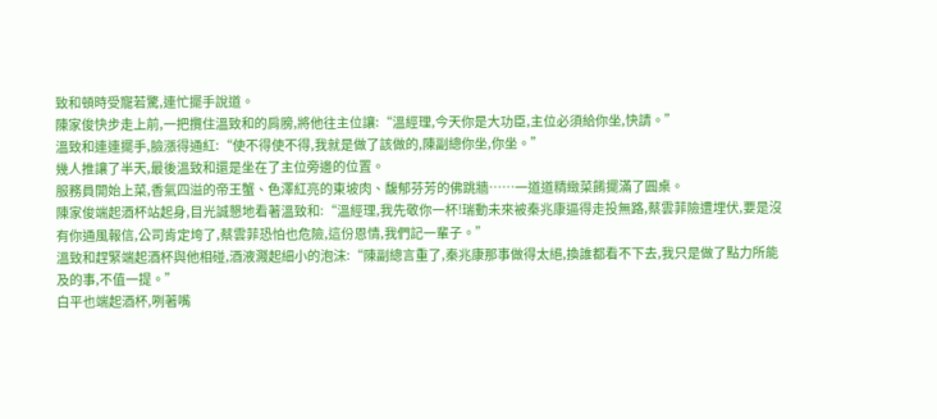致和頓時受寵若驚,連忙擺手說道。
陳家俊快步走上前,一把攬住溫致和的肩膀,將他往主位讓:“溫經理,今天你是大功臣,主位必須給你坐,快請。”
溫致和連連擺手,臉漲得通紅:“使不得使不得,我就是做了該做的,陳副總你坐,你坐。”
幾人推讓了半天,最後溫致和還是坐在了主位旁邊的位置。
服務員開始上菜,香氣四溢的帝王蟹、色澤紅亮的東坡肉、馥郁芬芳的佛跳牆……一道道精緻菜餚擺滿了圓桌。
陳家俊端起酒杯站起身,目光誠懇地看著溫致和:“溫經理,我先敬你一杯!瑞動未來被秦兆康逼得走投無路,蔡雲菲險遭埋伏,要是沒有你通風報信,公司肯定垮了,蔡雲菲恐怕也危險,這份恩情,我們記一輩子。”
溫致和趕緊端起酒杯與他相碰,酒液濺起細小的泡沫:“陳副總言重了,秦兆康那事做得太絕,換誰都看不下去,我只是做了點力所能及的事,不值一提。”
白平也端起酒杯,咧著嘴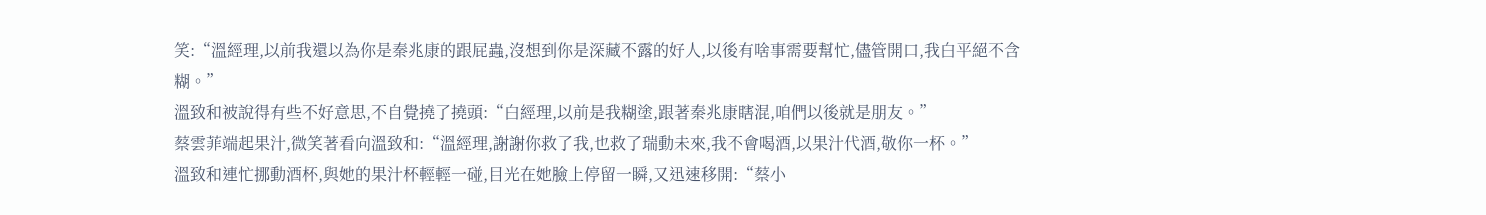笑:“溫經理,以前我還以為你是秦兆康的跟屁蟲,沒想到你是深藏不露的好人,以後有啥事需要幫忙,儘管開口,我白平絕不含糊。”
溫致和被說得有些不好意思,不自覺撓了撓頭:“白經理,以前是我糊塗,跟著秦兆康瞎混,咱們以後就是朋友。”
蔡雲菲端起果汁,微笑著看向溫致和:“溫經理,謝謝你救了我,也救了瑞動未來,我不會喝酒,以果汁代酒,敬你一杯。”
溫致和連忙挪動酒杯,與她的果汁杯輕輕一碰,目光在她臉上停留一瞬,又迅速移開:“蔡小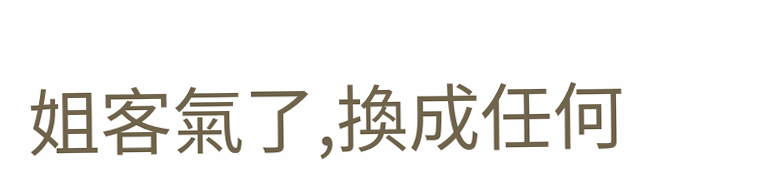姐客氣了,換成任何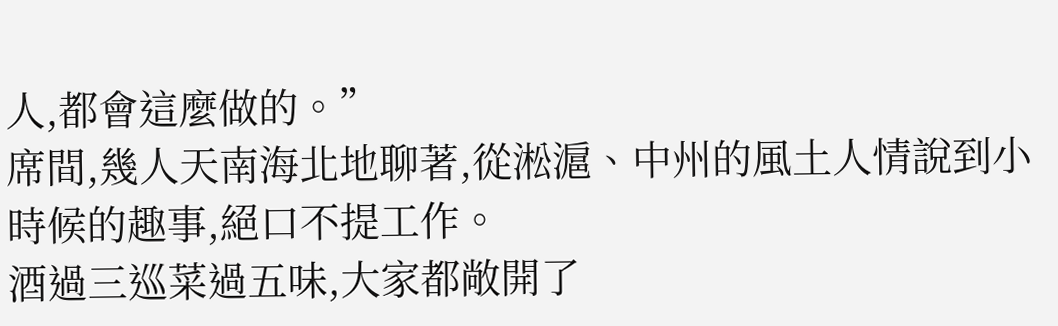人,都會這麼做的。”
席間,幾人天南海北地聊著,從淞滬、中州的風土人情說到小時候的趣事,絕口不提工作。
酒過三巡菜過五味,大家都敞開了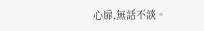心扉,無話不談。